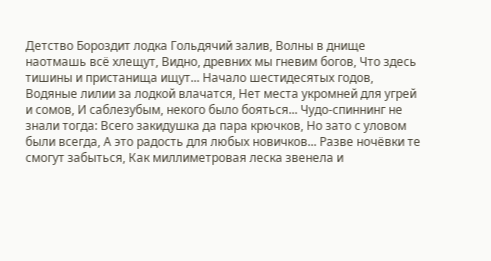Детство Бороздит лодка Гольдячий залив, Волны в днище наотмашь всё хлещут, Видно, древних мы гневим богов, Что здесь тишины и пристанища ищут... Начало шестидесятых годов, Водяные лилии за лодкой влачатся, Нет места укромней для угрей и сомов, И саблезубым, некого было бояться... Чудо-спиннинг не знали тогда: Всего закидушка да пара крючков, Но зато с уловом были всегда, А это радость для любых новичков... Разве ночёвки те смогут забыться, Как миллиметровая леска звенела и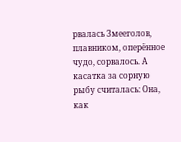рвалась Змееголов, плавником, оперённое чудо, сорвалось. А касатка за сорную рыбу считалась: Она, как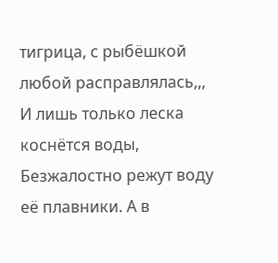тигрица, с рыбёшкой любой расправлялась,,, И лишь только леска коснётся воды, Безжалостно режут воду её плавники. А в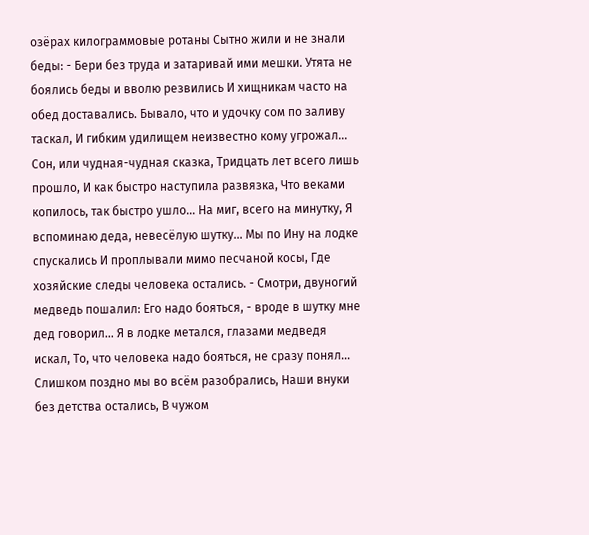озёрах килограммовые ротаны Сытно жили и не знали беды: - Бери без труда и затаривай ими мешки. Утята не боялись беды и вволю резвились И хищникам часто на обед доставались. Бывало, что и удочку сом по заливу таскал, И гибким удилищем неизвестно кому угрожал... Сон, или чудная-чудная сказка, Тридцать лет всего лишь прошло, И как быстро наступила развязка, Что веками копилось, так быстро ушло... На миг, всего на минутку, Я вспоминаю деда, невесёлую шутку... Мы по Ину на лодке спускались И проплывали мимо песчаной косы, Где хозяйские следы человека остались. - Смотри, двуногий медведь пошалил: Его надо бояться, - вроде в шутку мне дед говорил... Я в лодке метался, глазами медведя искал, То, что человека надо бояться, не сразу понял... Слишком поздно мы во всём разобрались, Наши внуки без детства остались, В чужом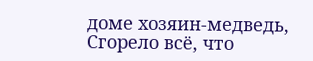доме хозяин-медведь, Сгорело всё, что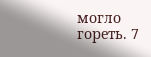могло гореть. 7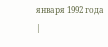января 1992 года
|